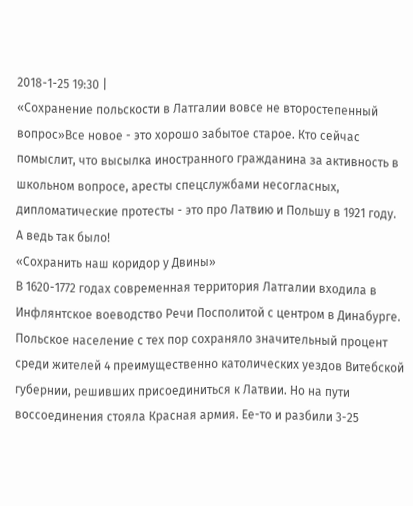2018-1-25 19:30 |
«Сохранение польскости в Латгалии вовсе не второстепенный вопрос»Все новое - это хорошо забытое старое. Кто сейчас помыслит, что высылка иностранного гражданина за активность в школьном вопросе, аресты спецслужбами несогласных, дипломатические протесты - это про Латвию и Польшу в 1921 году.
А ведь так было!
«Сохранить наш коридор у Двины»
В 1620-1772 годах современная территория Латгалии входила в Инфлянтское воеводство Речи Посполитой с центром в Динабурге. Польское население с тех пор сохраняло значительный процент среди жителей 4 преимущественно католических уездов Витебской губернии, решивших присоединиться к Латвии. Но на пути воссоединения стояла Красная армия. Ее-то и разбили 3-25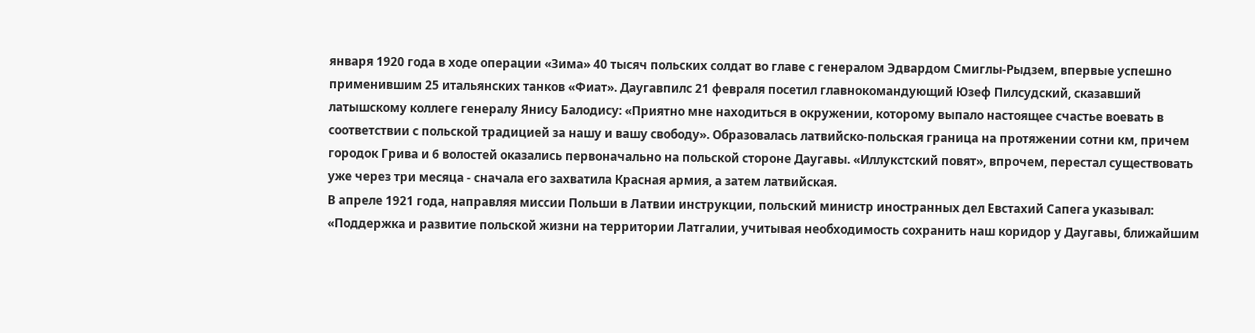января 1920 года в ходе операции «Зима» 40 тысяч польских солдат во главе с генералом Эдвардом Смиглы-Рыдзем, впервые успешно применившим 25 итальянских танков «Фиат». Даугавпилс 21 февраля посетил главнокомандующий Юзеф Пилсудский, сказавший латышскому коллеге генералу Янису Балодису: «Приятно мне находиться в окружении, которому выпало настоящее счастье воевать в соответствии с польской традицией за нашу и вашу свободу». Образовалась латвийско-польская граница на протяжении сотни км, причем городок Грива и 6 волостей оказались первоначально на польской стороне Даугавы. «Иллукстский повят», впрочем, перестал существовать уже через три месяца - сначала его захватила Красная армия, а затем латвийская.
В апреле 1921 года, направляя миссии Польши в Латвии инструкции, польский министр иностранных дел Евстахий Сапега указывал: «Поддержка и развитие польской жизни на территории Латгалии, учитывая необходимость сохранить наш коридор у Даугавы, ближайшим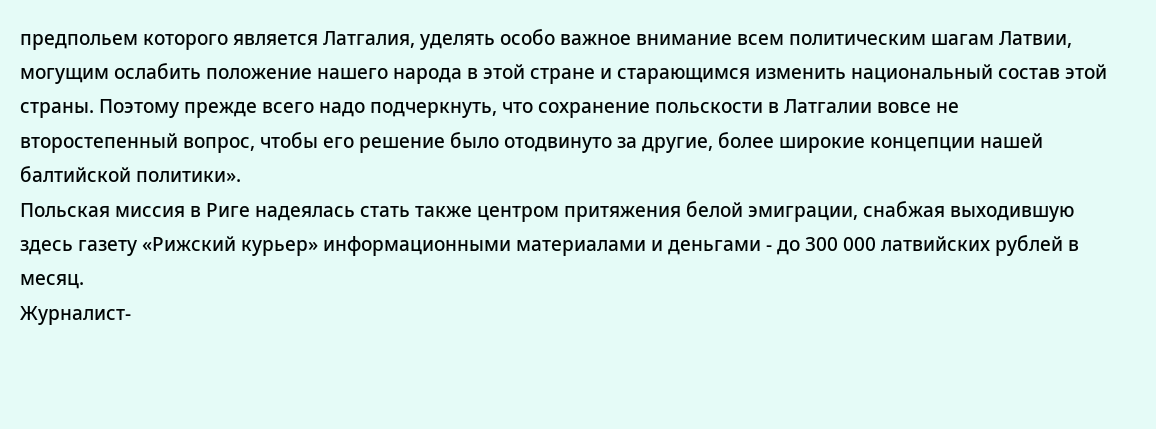предпольем которого является Латгалия, уделять особо важное внимание всем политическим шагам Латвии, могущим ослабить положение нашего народа в этой стране и старающимся изменить национальный состав этой страны. Поэтому прежде всего надо подчеркнуть, что сохранение польскости в Латгалии вовсе не второстепенный вопрос, чтобы его решение было отодвинуто за другие, более широкие концепции нашей балтийской политики».
Польская миссия в Риге надеялась стать также центром притяжения белой эмиграции, снабжая выходившую здесь газету «Рижский курьер» информационными материалами и деньгами - до 300 000 латвийских рублей в месяц.
Журналист-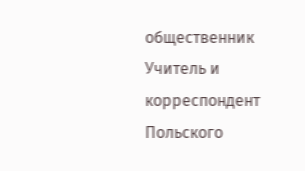общественник
Учитель и корреспондент Польского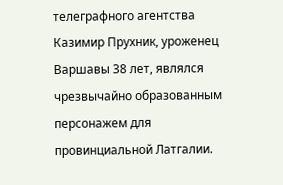телеграфного агентства Казимир Прухник, уроженец Варшавы 38 лет, являлся чрезвычайно образованным персонажем для провинциальной Латгалии.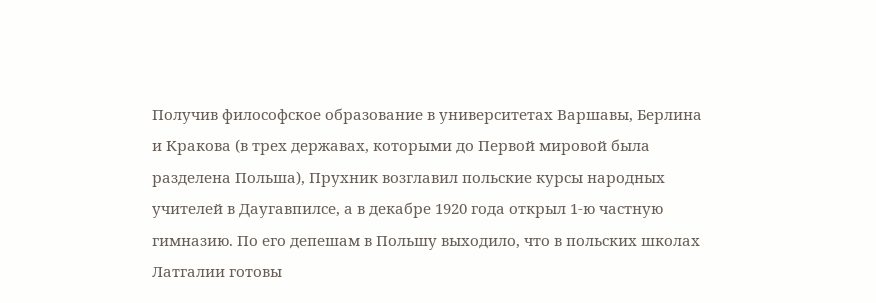Получив философское образование в университетах Варшавы, Берлина и Кракова (в трех державах, которыми до Первой мировой была разделена Польша), Прухник возглавил польские курсы народных учителей в Даугавпилсе, а в декабре 1920 года открыл 1-ю частную гимназию. По его депешам в Польшу выходило, что в польских школах Латгалии готовы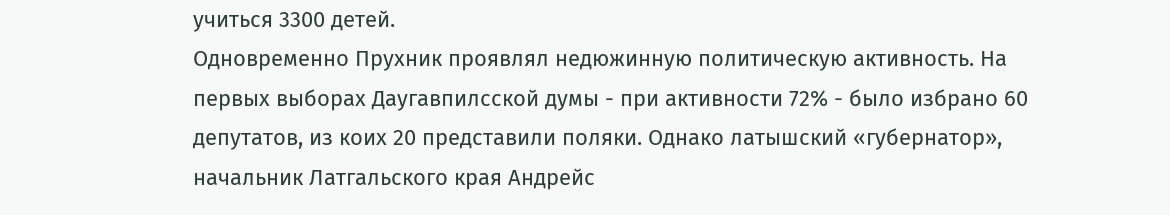учиться 3300 детей.
Одновременно Прухник проявлял недюжинную политическую активность. На первых выборах Даугавпилсской думы - при активности 72% - было избрано 60 депутатов, из коих 20 представили поляки. Однако латышский «губернатор», начальник Латгальского края Андрейс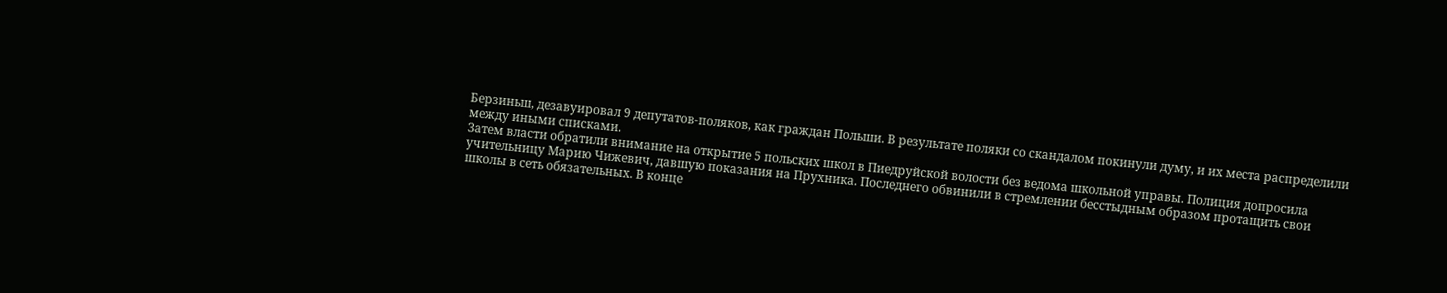Берзиньш, дезавуировал 9 депутатов-поляков, как граждан Польши. В результате поляки со скандалом покинули думу, и их места распределили между иными списками.
Затем власти обратили внимание на открытие 5 польских школ в Пиедруйской волости без ведома школьной управы. Полиция допросила учительницу Марию Чижевич, давшую показания на Прухника. Последнего обвинили в стремлении бесстыдным образом протащить свои школы в сеть обязательных. В конце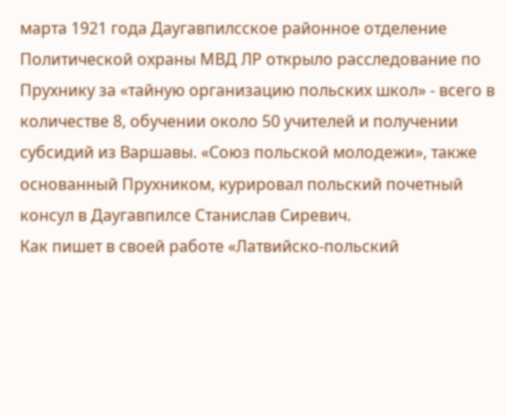марта 1921 года Даугавпилсское районное отделение Политической охраны МВД ЛР открыло расследование по Прухнику за «тайную организацию польских школ» - всего в количестве 8, обучении около 50 учителей и получении субсидий из Варшавы. «Союз польской молодежи», также основанный Прухником, курировал польский почетный консул в Даугавпилсе Станислав Сиревич.
Как пишет в своей работе «Латвийско-польский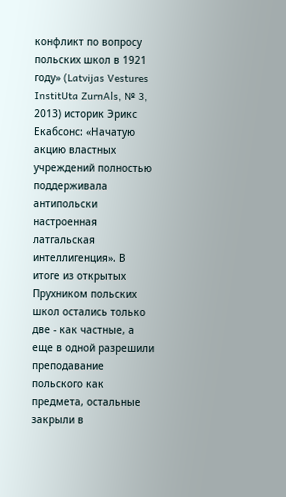конфликт по вопросу польских школ в 1921 году» (Latvijas Vestures InstitUta ZurnAls, № 3, 2013) историк Эрикс Екабсонс: «Начатую акцию властных учреждений полностью поддерживала антипольски настроенная латгальская интеллигенция». В итоге из открытых Прухником польских школ остались только две - как частные, а еще в одной разрешили преподавание польского как предмета, остальные закрыли в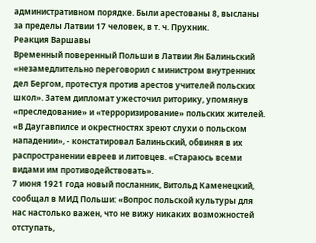административном порядке. Были арестованы 8, высланы за пределы Латвии 17 человек, в т. ч. Прухник.
Реакция Варшавы
Временный поверенный Польши в Латвии Ян Балиньский «незамедлительно переговорил с министром внутренних дел Бергом, протестуя против арестов учителей польских школ». Затем дипломат ужесточил риторику, упомянув «преследование» и «терроризирование» польских жителей. «В Даугавпилсе и окрестностях зреют слухи о польском нападении», - констатировал Балиньский, обвиняя в их распространении евреев и литовцев. «Стараюсь всеми видами им противодействовать».
7 июня 1921 года новый посланник, Витольд Каменецкий, сообщал в МИД Польши: «Вопрос польской культуры для нас настолько важен, что не вижу никаких возможностей отступать,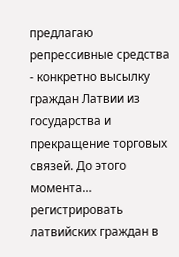предлагаю репрессивные средства - конкретно высылку граждан Латвии из государства и прекращение торговых связей. До этого момента… регистрировать латвийских граждан в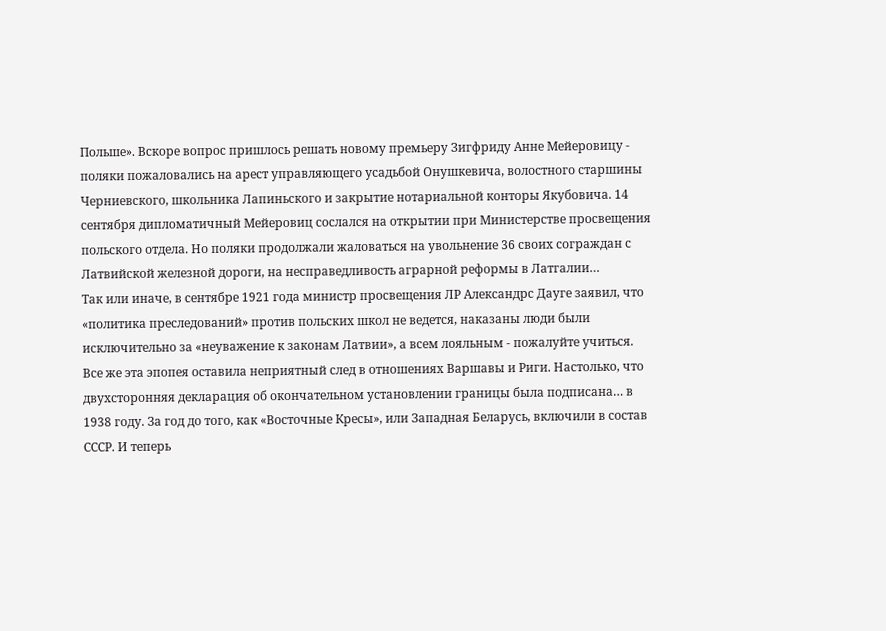Польше». Вскоре вопрос пришлось решать новому премьеру Зигфриду Анне Мейеровицу - поляки пожаловались на арест управляющего усадьбой Онушкевича, волостного старшины Черниевского, школьника Лапиньского и закрытие нотариальной конторы Якубовича. 14 сентября дипломатичный Мейеровиц сослался на открытии при Министерстве просвещения польского отдела. Но поляки продолжали жаловаться на увольнение 36 своих сограждан с Латвийской железной дороги, на несправедливость аграрной реформы в Латгалии…
Так или иначе, в сентябре 1921 года министр просвещения ЛР Александрс Дауге заявил, что «политика преследований» против польских школ не ведется, наказаны люди были исключительно за «неуважение к законам Латвии», а всем лояльным - пожалуйте учиться.
Все же эта эпопея оставила неприятный след в отношениях Варшавы и Риги. Настолько, что двухсторонняя декларация об окончательном установлении границы была подписана… в 1938 году. За год до того, как «Восточные Кресы», или Западная Беларусь, включили в состав СССР. И теперь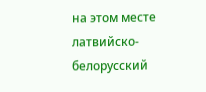на этом месте латвийско-белорусский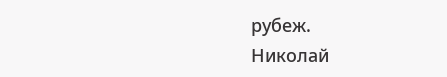рубеж.
Николай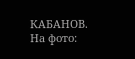КАБАНОВ.
На фото: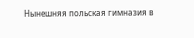Нынешняя польская гимназия в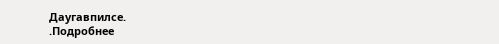Даугавпилсе.
.Подробнее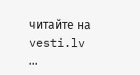читайте на vesti.lv ...